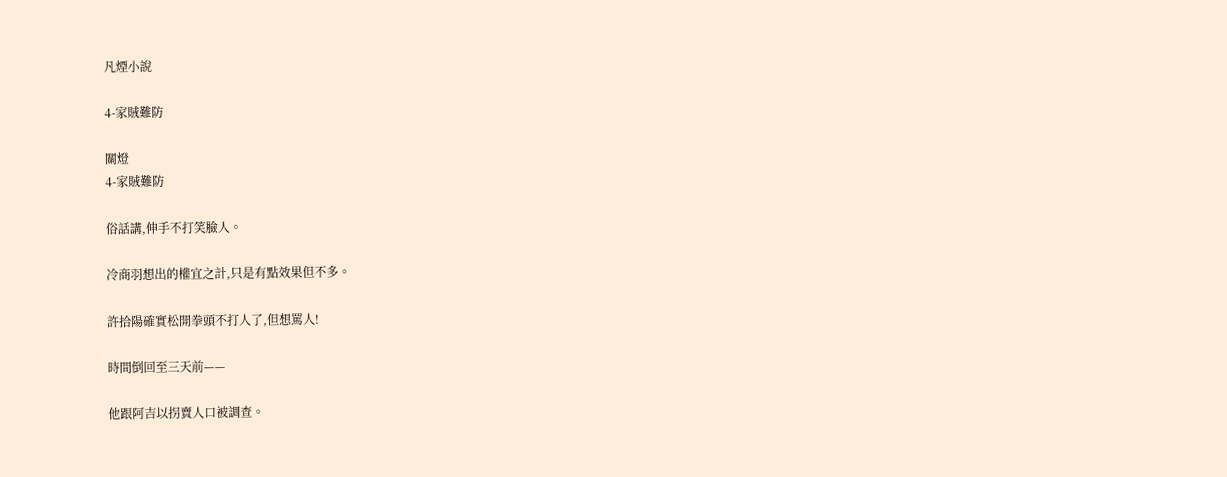凡煙小說

4-家賊難防

關燈
4-家賊難防

俗話講,伸手不打笑臉人。

冷商羽想出的權宜之計,只是有點效果但不多。

許拾陽確實松開拳頭不打人了,但想罵人!

時間倒回至三天前——

他跟阿吉以拐賣人口被調查。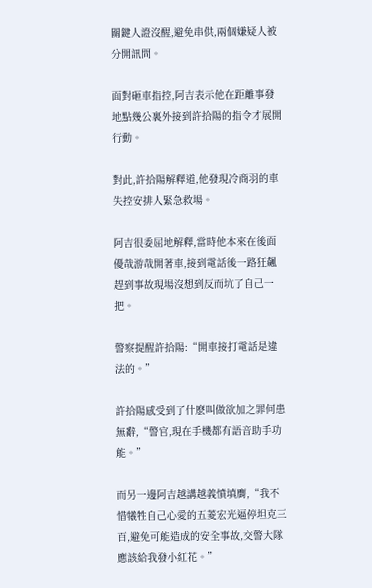關鍵人證沒醒,避免串供,兩個嫌疑人被分開訊問。

面對砸車指控,阿吉表示他在距離事發地點幾公裏外接到許拾陽的指令才展開行動。

對此,許拾陽解釋道,他發現冷商羽的車失控安排人緊急救場。

阿吉很委屈地解釋,當時他本來在後面優哉游哉開著車,接到電話後一路狂飆趕到事故現場沒想到反而坑了自己一把。

警察提醒許拾陽:“開車接打電話是違法的。”

許拾陽感受到了什麽叫做欲加之罪何患無辭,“警官,現在手機都有語音助手功能。”

而另一邊阿吉越講越義憤填膺,“我不惜犧牲自己心愛的五菱宏光逼停坦克三百,避免可能造成的安全事故,交警大隊應該給我發小紅花。”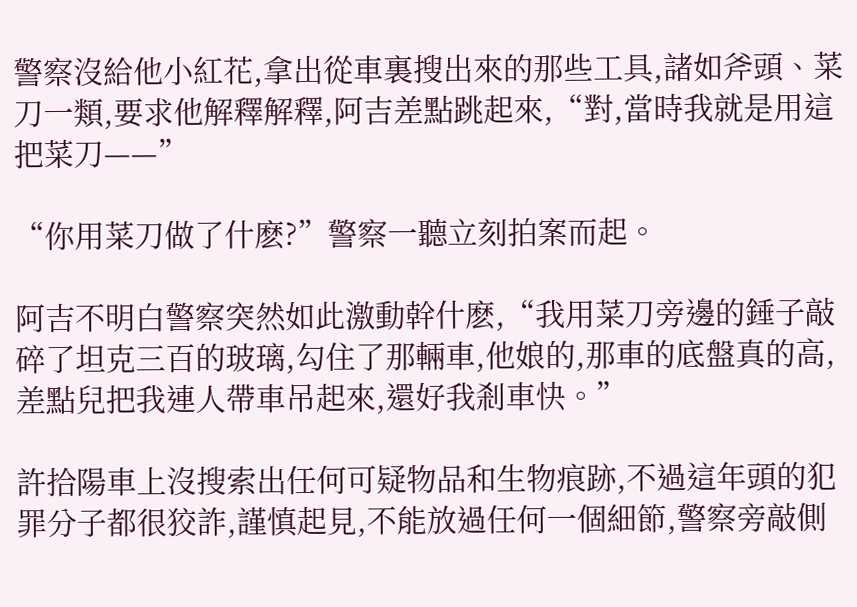警察沒給他小紅花,拿出從車裏搜出來的那些工具,諸如斧頭、菜刀一類,要求他解釋解釋,阿吉差點跳起來,“對,當時我就是用這把菜刀——”

“你用菜刀做了什麽?”警察一聽立刻拍案而起。

阿吉不明白警察突然如此激動幹什麽,“我用菜刀旁邊的錘子敲碎了坦克三百的玻璃,勾住了那輛車,他娘的,那車的底盤真的高,差點兒把我連人帶車吊起來,還好我剎車快。”

許拾陽車上沒搜索出任何可疑物品和生物痕跡,不過這年頭的犯罪分子都很狡詐,謹慎起見,不能放過任何一個細節,警察旁敲側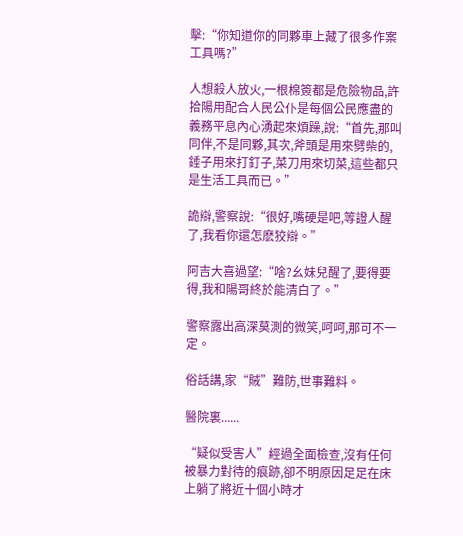擊:“你知道你的同夥車上藏了很多作案工具嗎?”

人想殺人放火,一根棉簽都是危險物品,許拾陽用配合人民公仆是每個公民應盡的義務平息內心湧起來煩躁,說:“首先,那叫同伴,不是同夥,其次,斧頭是用來劈柴的,錘子用來打釘子,菜刀用來切菜,這些都只是生活工具而已。”

詭辯,警察說:“很好,嘴硬是吧,等證人醒了,我看你還怎麽狡辯。”

阿吉大喜過望:“啥?幺妹兒醒了,要得要得,我和陽哥終於能清白了。”

警察露出高深莫測的微笑,呵呵,那可不一定。

俗話講,家“賊”難防,世事難料。

醫院裏......

“疑似受害人”經過全面檢查,沒有任何被暴力對待的痕跡,卻不明原因足足在床上躺了將近十個小時才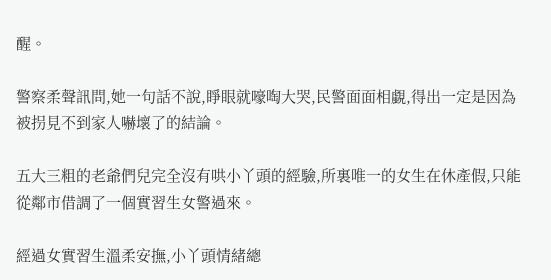醒。

警察柔聲訊問,她一句話不說,睜眼就嚎啕大哭,民警面面相覷,得出一定是因為被拐見不到家人嚇壞了的結論。

五大三粗的老爺們兒完全沒有哄小丫頭的經驗,所裏唯一的女生在休產假,只能從鄰市借調了一個實習生女警過來。

經過女實習生溫柔安撫,小丫頭情緒總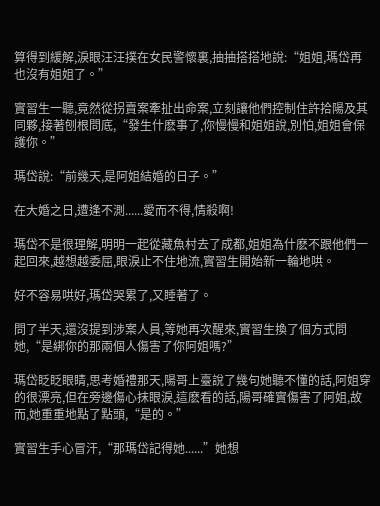算得到緩解,淚眼汪汪撲在女民警懷裏,抽抽搭搭地說:“姐姐,瑪岱再也沒有姐姐了。”

實習生一聽,竟然從拐賣案牽扯出命案,立刻讓他們控制住許拾陽及其同夥,接著刨根問底,“發生什麽事了,你慢慢和姐姐說,別怕,姐姐會保護你。”

瑪岱說:“前幾天,是阿姐結婚的日子。”

在大婚之日,遭逢不測......愛而不得,情殺啊!

瑪岱不是很理解,明明一起從藏魚村去了成都,姐姐為什麽不跟他們一起回來,越想越委屈,眼淚止不住地流,實習生開始新一輪地哄。

好不容易哄好,瑪岱哭累了,又睡著了。

問了半天,還沒提到涉案人員,等她再次醒來,實習生換了個方式問她,“是綁你的那兩個人傷害了你阿姐嗎?”

瑪岱眨眨眼睛,思考婚禮那天,陽哥上臺說了幾句她聽不懂的話,阿姐穿的很漂亮,但在旁邊傷心抹眼淚,這麽看的話,陽哥確實傷害了阿姐,故而,她重重地點了點頭,“是的。”

實習生手心冒汗,“那瑪岱記得她......”她想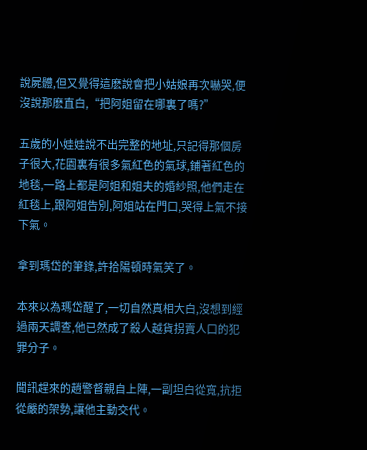說屍體,但又覺得這麽說會把小姑娘再次嚇哭,便沒說那麽直白,“把阿姐留在哪裏了嗎?”

五歲的小娃娃說不出完整的地址,只記得那個房子很大,花園裏有很多氣紅色的氣球,鋪著紅色的地毯,一路上都是阿姐和姐夫的婚紗照,他們走在紅毯上,跟阿姐告別,阿姐站在門口,哭得上氣不接下氣。

拿到瑪岱的筆錄,許拾陽頓時氣笑了。

本來以為瑪岱醒了,一切自然真相大白,沒想到經過兩天調查,他已然成了殺人越貨拐賣人口的犯罪分子。

聞訊趕來的趙警督親自上陣,一副坦白從寬,抗拒從嚴的架勢,讓他主動交代。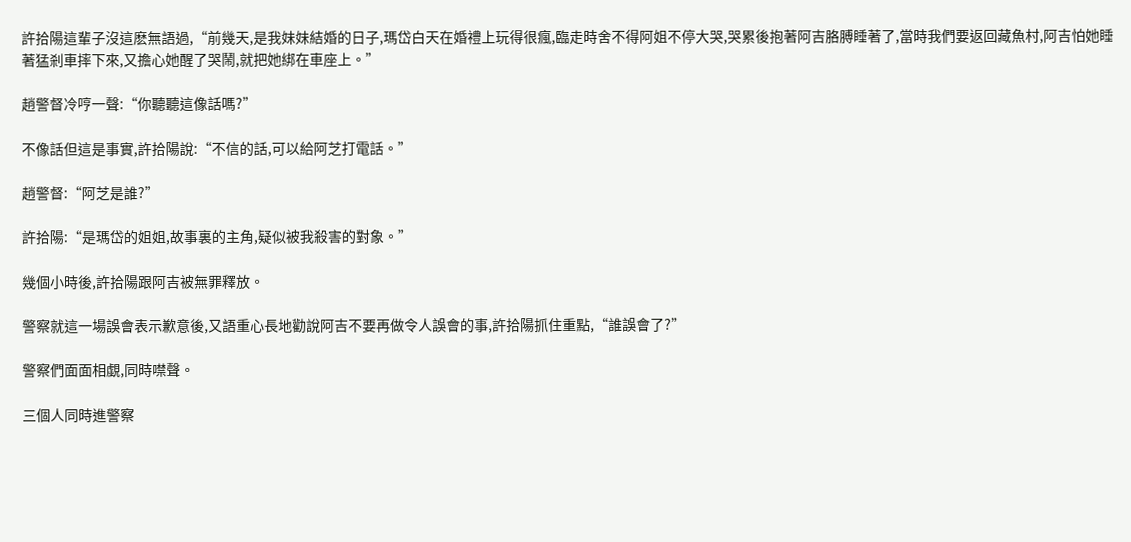許拾陽這輩子沒這麽無語過,“前幾天,是我妹妹結婚的日子,瑪岱白天在婚禮上玩得很瘋,臨走時舍不得阿姐不停大哭,哭累後抱著阿吉胳膊睡著了,當時我們要返回藏魚村,阿吉怕她睡著猛剎車摔下來,又擔心她醒了哭鬧,就把她綁在車座上。”

趙警督冷哼一聲:“你聽聽這像話嗎?”

不像話但這是事實,許拾陽說:“不信的話,可以給阿芝打電話。”

趙警督:“阿芝是誰?”

許拾陽:“是瑪岱的姐姐,故事裏的主角,疑似被我殺害的對象。”

幾個小時後,許拾陽跟阿吉被無罪釋放。

警察就這一場誤會表示歉意後,又語重心長地勸說阿吉不要再做令人誤會的事,許拾陽抓住重點,“誰誤會了?”

警察們面面相覷,同時噤聲。

三個人同時進警察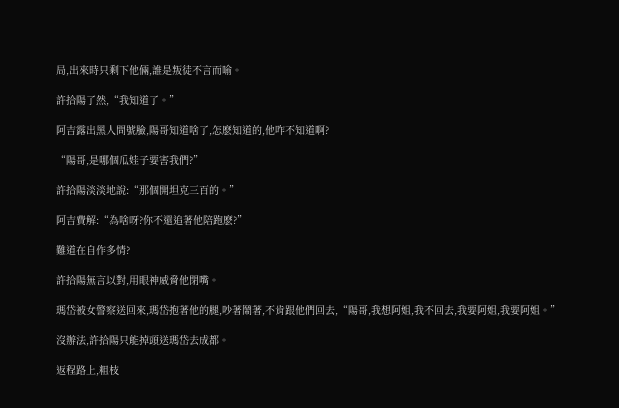局,出來時只剩下他倆,誰是叛徒不言而喻。

許拾陽了然,“我知道了。”

阿吉露出黑人問號臉,陽哥知道啥了,怎麽知道的,他咋不知道啊?

“陽哥,是哪個瓜娃子要害我們?”

許拾陽淡淡地說:“那個開坦克三百的。”

阿吉費解:“為啥呀?你不還追著他陪跑麽?”

難道在自作多情?

許拾陽無言以對,用眼神威脅他閉嘴。

瑪岱被女警察送回來,瑪岱抱著他的腿,吵著鬧著,不肯跟他們回去,“陽哥,我想阿姐,我不回去,我要阿姐,我要阿姐。”

沒辦法,許拾陽只能掉頭送瑪岱去成都。

返程路上,粗枝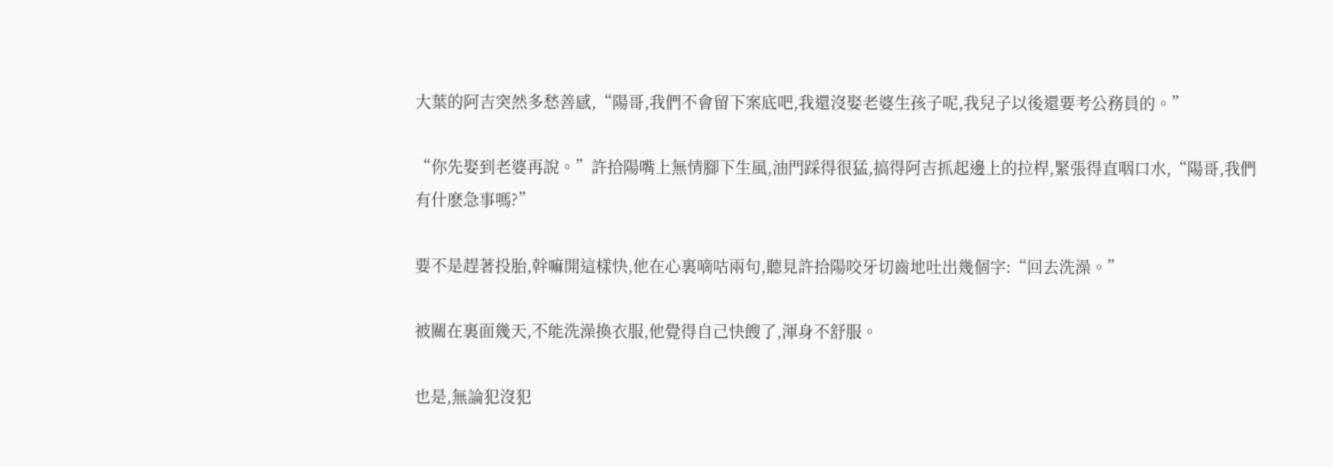大葉的阿吉突然多愁善感,“陽哥,我們不會留下案底吧,我還沒娶老婆生孩子呢,我兒子以後還要考公務員的。”

“你先娶到老婆再說。”許拾陽嘴上無情腳下生風,油門踩得很猛,搞得阿吉抓起邊上的拉桿,緊張得直咽口水,“陽哥,我們有什麽急事嗎?”

要不是趕著投胎,幹嘛開這樣快,他在心裏嘀咕兩句,聽見許拾陽咬牙切齒地吐出幾個字:“回去洗澡。”

被關在裏面幾天,不能洗澡換衣服,他覺得自己快餿了,渾身不舒服。

也是,無論犯沒犯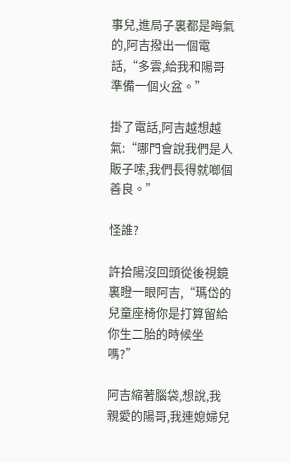事兒,進局子裏都是晦氣的,阿吉撥出一個電話,“多雲,給我和陽哥準備一個火盆。”

掛了電話,阿吉越想越氣:“哪門會說我們是人販子嗦,我們長得就啷個善良。”

怪誰?

許拾陽沒回頭從後視鏡裏瞪一眼阿吉,“瑪岱的兒童座椅你是打算留給你生二胎的時候坐嗎?”

阿吉縮著腦袋,想說,我親愛的陽哥,我連媳婦兒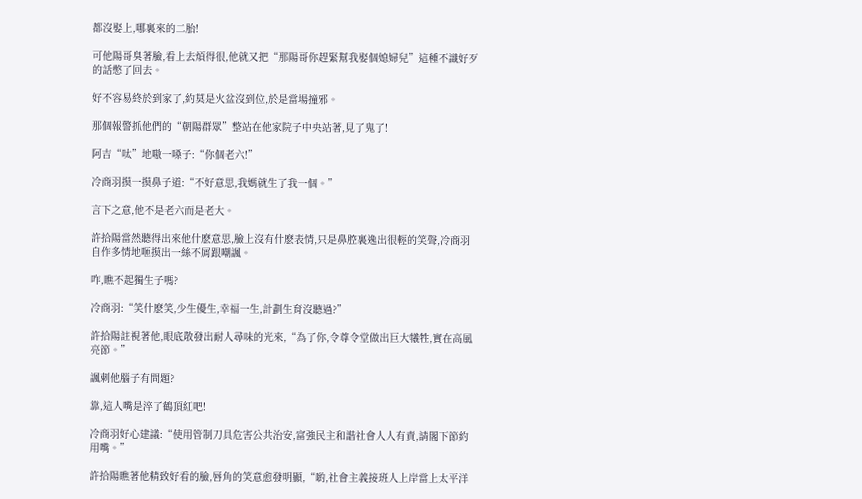都沒娶上,哪裏來的二胎!

可他陽哥臭著臉,看上去煩得很,他就又把“那陽哥你趕緊幫我娶個媳婦兒”這種不識好歹的話憋了回去。

好不容易終於到家了,約莫是火盆沒到位,於是當場撞邪。

那個報警抓他們的“朝陽群眾”整站在他家院子中央站著,見了鬼了!

阿吉“呔”地嗷一嗓子:“你個老六!”

冷商羽摸一摸鼻子道:“不好意思,我媽就生了我一個。”

言下之意,他不是老六而是老大。

許拾陽當然聽得出來他什麽意思,臉上沒有什麽表情,只是鼻腔裏逸出很輕的笑聲,冷商羽自作多情地咂摸出一絲不屑跟嘲諷。

咋,瞧不起獨生子嗎?

冷商羽:“笑什麽笑,少生優生,幸福一生,計劃生育沒聽過?”

許拾陽註視著他,眼底散發出耐人尋味的光來,“為了你,令尊令堂做出巨大犧牲,實在高風亮節。”

諷刺他腦子有問題?

靠,這人嘴是淬了鶴頂紅吧!

冷商羽好心建議:“使用管制刀具危害公共治安,富強民主和諧社會人人有責,請閣下節約用嘴。”

許拾陽瞧著他精致好看的臉,唇角的笑意愈發明顯,“喲,社會主義接班人上岸當上太平洋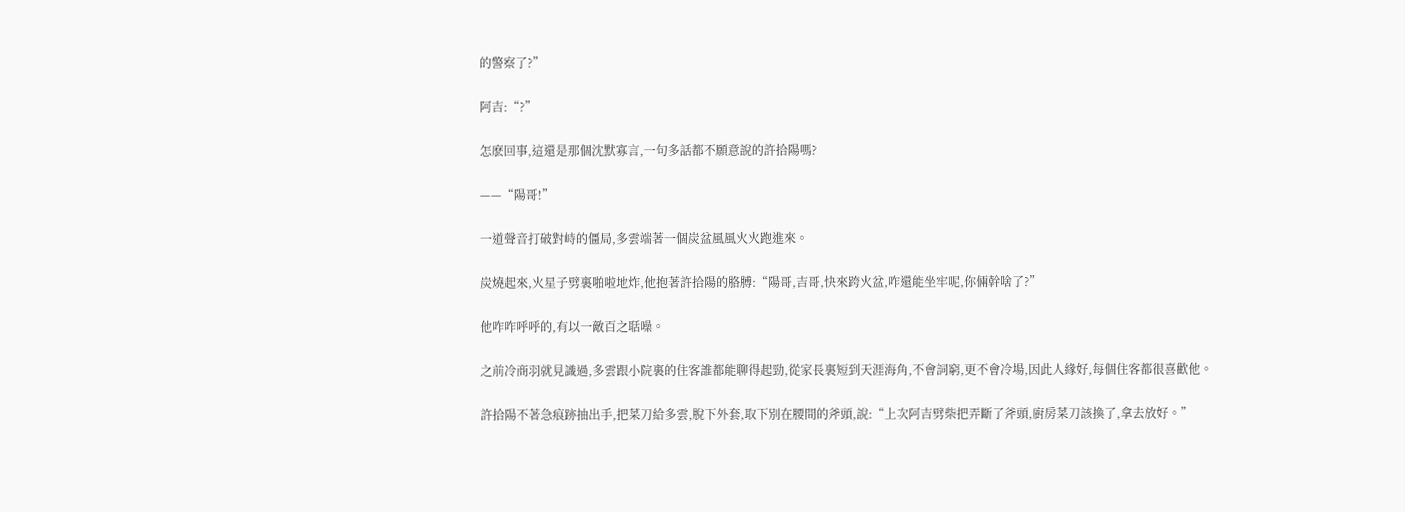的警察了?”

阿吉:“?”

怎麽回事,這還是那個沈默寡言,一句多話都不願意說的許拾陽嗎?

——“陽哥!”

一道聲音打破對峙的僵局,多雲端著一個炭盆風風火火跑進來。

炭燒起來,火星子劈裏啪啦地炸,他抱著許拾陽的胳膊:“陽哥,吉哥,快來跨火盆,咋還能坐牢呢,你倆幹啥了?”

他咋咋呼呼的,有以一敵百之聒噪。

之前冷商羽就見識過,多雲跟小院裏的住客誰都能聊得起勁,從家長裏短到天涯海角,不會詞窮,更不會冷場,因此人緣好,每個住客都很喜歡他。

許拾陽不著急痕跡抽出手,把菜刀給多雲,脫下外套,取下別在腰間的斧頭,說:“上次阿吉劈柴把弄斷了斧頭,廚房菜刀該換了,拿去放好。”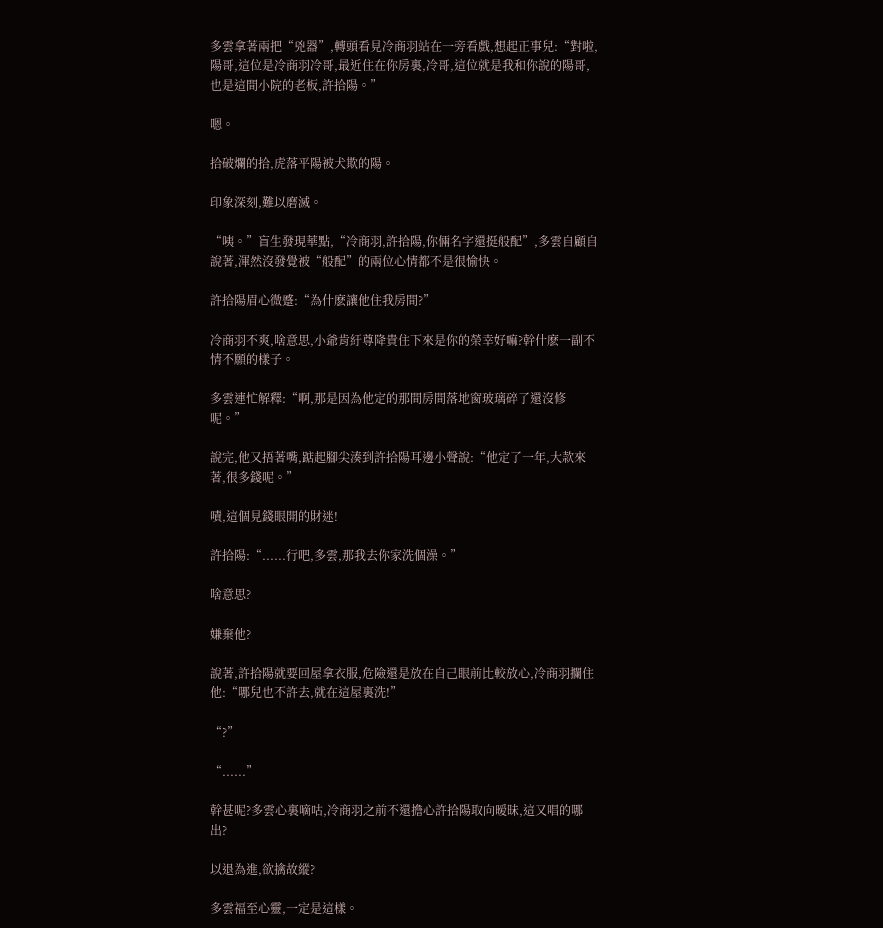多雲拿著兩把“兇器”,轉頭看見冷商羽站在一旁看戲,想起正事兒:“對啦,陽哥,這位是冷商羽冷哥,最近住在你房裏,冷哥,這位就是我和你說的陽哥,也是這間小院的老板,許拾陽。”

嗯。

拾破爛的拾,虎落平陽被犬欺的陽。

印象深刻,難以磨滅。

“咦。”盲生發現華點,“冷商羽,許拾陽,你倆名字還挺般配”,多雲自顧自說著,渾然沒發覺被“般配”的兩位心情都不是很愉快。

許拾陽眉心微蹙:“為什麽讓他住我房間?”

冷商羽不爽,啥意思,小爺肯紆尊降貴住下來是你的榮幸好嘛?幹什麽一副不情不願的樣子。

多雲連忙解釋:“啊,那是因為他定的那間房間落地窗玻璃碎了還沒修呢。”

說完,他又捂著嘴,踮起腳尖湊到許拾陽耳邊小聲說:“他定了一年,大款來著,很多錢呢。”

嘖,這個見錢眼開的財迷!

許拾陽:“......行吧,多雲,那我去你家洗個澡。”

啥意思?

嫌棄他?

說著,許拾陽就要回屋拿衣服,危險還是放在自己眼前比較放心,冷商羽攔住他:“哪兒也不許去,就在這屋裏洗!”

“?”

“......”

幹甚呢?多雲心裏嘀咕,冷商羽之前不還擔心許拾陽取向暧昧,這又唱的哪出?

以退為進,欲擒故縱?

多雲福至心靈,一定是這樣。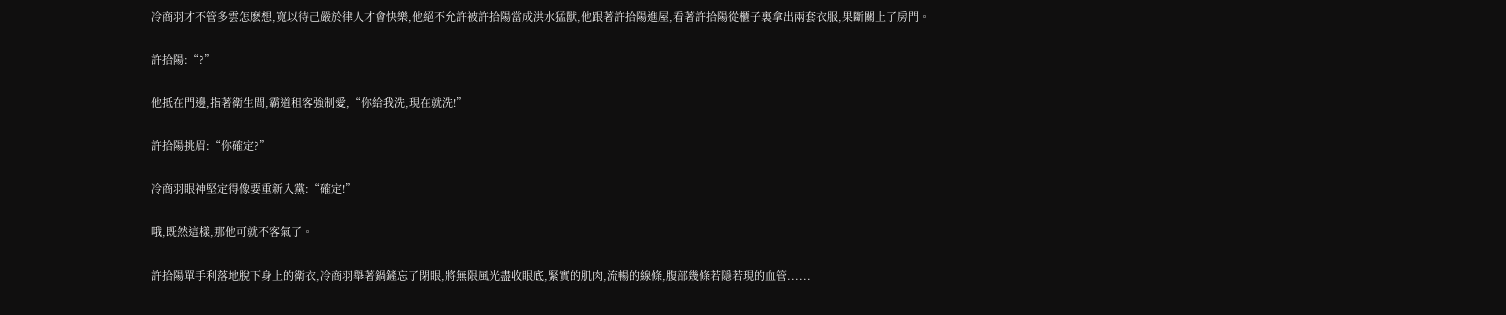冷商羽才不管多雲怎麽想,寬以待己嚴於律人才會快樂,他絕不允許被許拾陽當成洪水猛獸,他跟著許拾陽進屋,看著許拾陽從櫃子裏拿出兩套衣服,果斷關上了房門。

許拾陽:“?”

他抵在門邊,指著衛生間,霸道租客強制愛,“你給我洗,現在就洗!”

許拾陽挑眉:“你確定?”

冷商羽眼神堅定得像要重新入黨:“確定!”

哦,既然這樣,那他可就不客氣了。

許拾陽單手利落地脫下身上的衛衣,冷商羽舉著鍋鏟忘了閉眼,將無限風光盡收眼底,緊實的肌肉,流暢的線條,腹部幾條若隱若現的血管......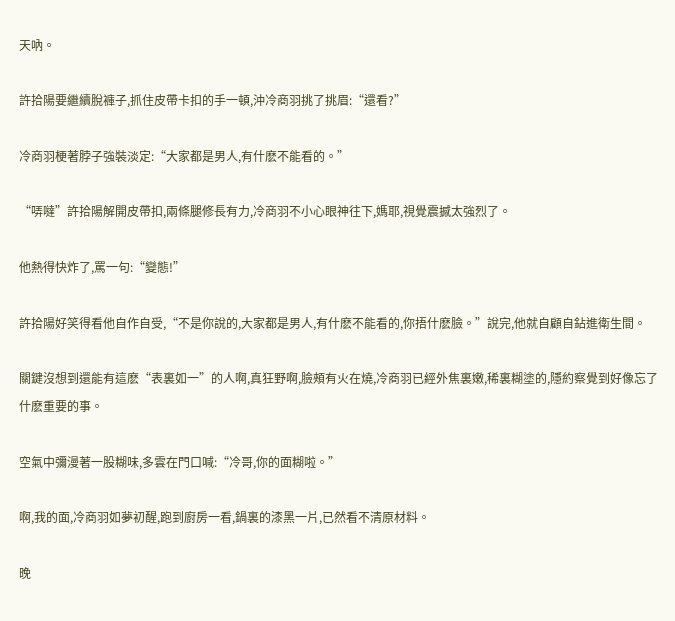天吶。

許拾陽要繼續脫褲子,抓住皮帶卡扣的手一頓,沖冷商羽挑了挑眉:“還看?”

冷商羽梗著脖子強裝淡定:“大家都是男人,有什麽不能看的。”

“哢噠”許拾陽解開皮帶扣,兩條腿修長有力,冷商羽不小心眼神往下,媽耶,視覺震撼太強烈了。

他熱得快炸了,罵一句:“變態!”

許拾陽好笑得看他自作自受,“不是你說的,大家都是男人,有什麽不能看的,你捂什麽臉。”說完,他就自顧自鉆進衛生間。

關鍵沒想到還能有這麽“表裏如一”的人啊,真狂野啊,臉頰有火在燒,冷商羽已經外焦裏嫩,稀裏糊塗的,隱約察覺到好像忘了什麽重要的事。

空氣中彌漫著一股糊味,多雲在門口喊:“冷哥,你的面糊啦。”

啊,我的面,冷商羽如夢初醒,跑到廚房一看,鍋裏的漆黑一片,已然看不清原材料。

晚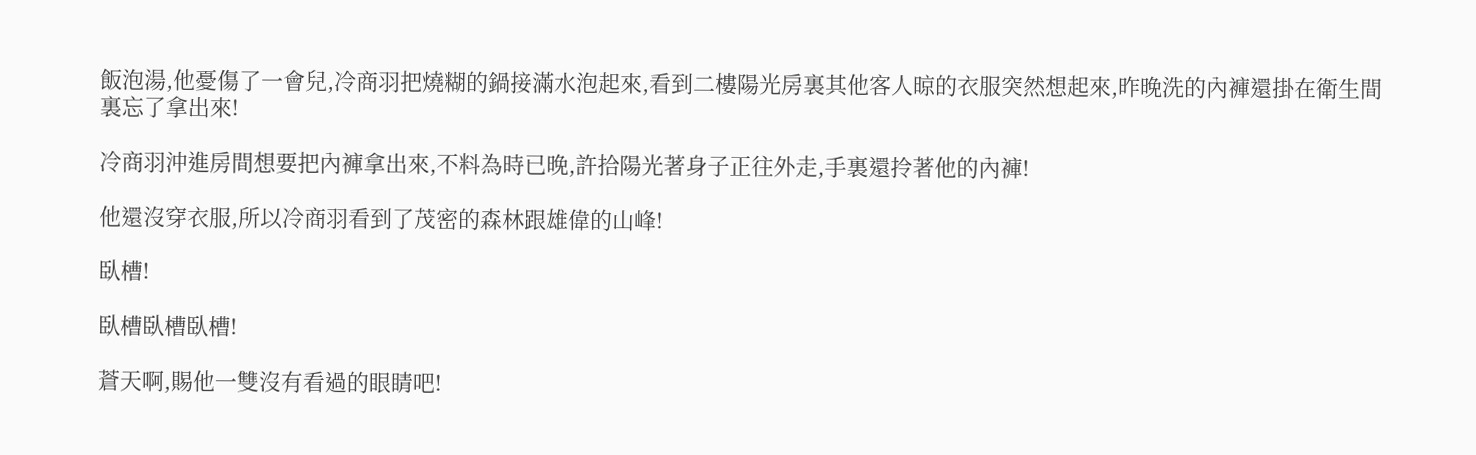飯泡湯,他憂傷了一會兒,冷商羽把燒糊的鍋接滿水泡起來,看到二樓陽光房裏其他客人晾的衣服突然想起來,昨晚洗的內褲還掛在衛生間裏忘了拿出來!

冷商羽沖進房間想要把內褲拿出來,不料為時已晚,許拾陽光著身子正往外走,手裏還拎著他的內褲!

他還沒穿衣服,所以冷商羽看到了茂密的森林跟雄偉的山峰!

臥槽!

臥槽臥槽臥槽!

蒼天啊,賜他一雙沒有看過的眼睛吧!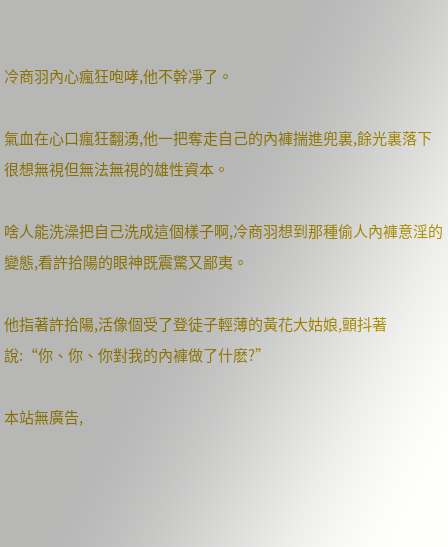冷商羽內心瘋狂咆哮,他不幹凈了。

氣血在心口瘋狂翻湧,他一把奪走自己的內褲揣進兜裏,餘光裏落下很想無視但無法無視的雄性資本。

啥人能洗澡把自己洗成這個樣子啊,冷商羽想到那種偷人內褲意淫的變態,看許拾陽的眼神既震驚又鄙夷。

他指著許拾陽,活像個受了登徒子輕薄的黃花大姑娘,顫抖著說:“你、你、你對我的內褲做了什麽?”

本站無廣告,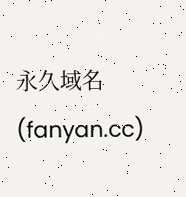永久域名(fanyan.cc)